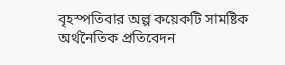বৃহস্পতিবার অল্প কয়েকটি সামষ্টিক অর্থনৈতিক প্রতিবেদন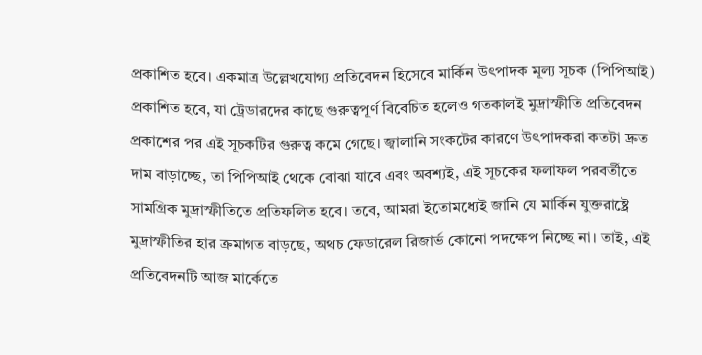প্রকাশিত হবে। একমাত্র উল্লেখযোগ্য প্রতিবেদন হিসেবে মার্কিন উৎপাদক মূল্য সূচক (পিপিআই) প্রকাশিত হবে, যা ট্রেডারদের কাছে গুরুত্বপূর্ণ বিবেচিত হলেও গতকালই মুদ্রাস্ফীতি প্রতিবেদন প্রকাশের পর এই সূচকটির গুরুত্ব কমে গেছে। জ্বালানি সংকটের কারণে উৎপাদকরা কতটা দ্রুত দাম বাড়াচ্ছে, তা পিপিআই থেকে বোঝা যাবে এবং অবশ্যই, এই সূচকের ফলাফল পরবর্তীতে সামগ্রিক মুদ্রাস্ফীতিতে প্রতিফলিত হবে। তবে, আমরা ইতোমধ্যেই জানি যে মার্কিন যুক্তরাষ্ট্রে মুদ্রাস্ফীতির হার ক্রমাগত বাড়ছে, অথচ ফেডারেল রিজার্ভ কোনো পদক্ষেপ নিচ্ছে না। তাই, এই প্রতিবেদনটি আজ মার্কেতে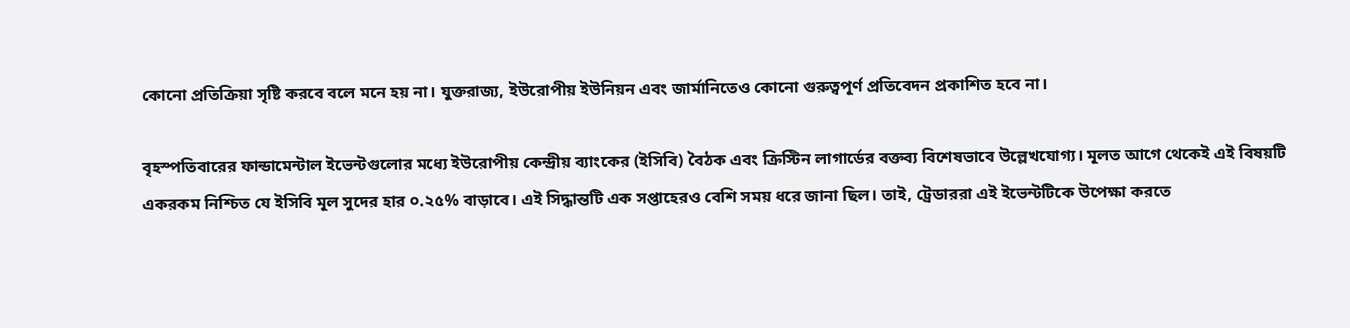কোনো প্রতিক্রিয়া সৃষ্টি করবে বলে মনে হয় না। যুক্তরাজ্য, ইউরোপীয় ইউনিয়ন এবং জার্মানিতেও কোনো গুরুত্বপূর্ণ প্রতিবেদন প্রকাশিত হবে না।

বৃহস্পতিবারের ফান্ডামেন্টাল ইভেন্টগুলোর মধ্যে ইউরোপীয় কেন্দ্রীয় ব্যাংকের (ইসিবি) বৈঠক এবং ক্রিস্টিন লাগার্ডের বক্তব্য বিশেষভাবে উল্লেখযোগ্য। মূলত আগে থেকেই এই বিষয়টি একরকম নিশ্চিত যে ইসিবি মূল সুদের হার ০.২৫% বাড়াবে। এই সিদ্ধান্তটি এক সপ্তাহেরও বেশি সময় ধরে জানা ছিল। তাই, ট্রেডাররা এই ইভেন্টটিকে উপেক্ষা করতে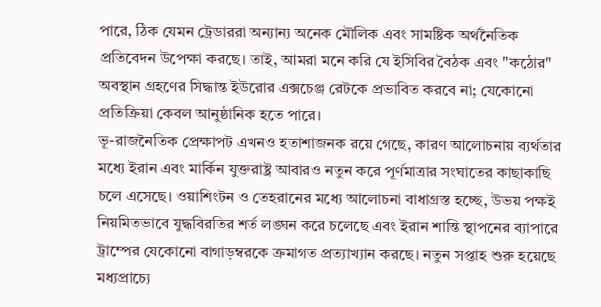পারে, ঠিক যেমন ট্রেডাররা অন্যান্য অনেক মৌলিক এবং সামষ্টিক অর্থনৈতিক প্রতিবেদন উপেক্ষা করছে। তাই, আমরা মনে করি যে ইসিবির বৈঠক এবং "কঠোর" অবস্থান গ্রহণের সিদ্ধান্ত ইউরোর এক্সচেঞ্জ রেটকে প্রভাবিত করবে না; যেকোনো প্রতিক্রিয়া কেবল আনুষ্ঠানিক হতে পারে।
ভূ-রাজনৈতিক প্রেক্ষাপট এখনও হতাশাজনক রয়ে গেছে, কারণ আলোচনায় ব্যর্থতার মধ্যে ইরান এবং মার্কিন যুক্তরাষ্ট্র আবারও নতুন করে পূর্ণমাত্রার সংঘাতের কাছাকাছি চলে এসেছে। ওয়াশিংটন ও তেহরানের মধ্যে আলোচনা বাধাগ্রস্ত হচ্ছে, উভয় পক্ষই নিয়মিতভাবে যুদ্ধবিরতির শর্ত লঙ্ঘন করে চলেছে এবং ইরান শান্তি স্থাপনের ব্যাপারে ট্রাম্পের যেকোনো বাগাড়ম্বরকে ক্রমাগত প্রত্যাখ্যান করছে। নতুন সপ্তাহ শুরু হয়েছে মধ্যপ্রাচ্যে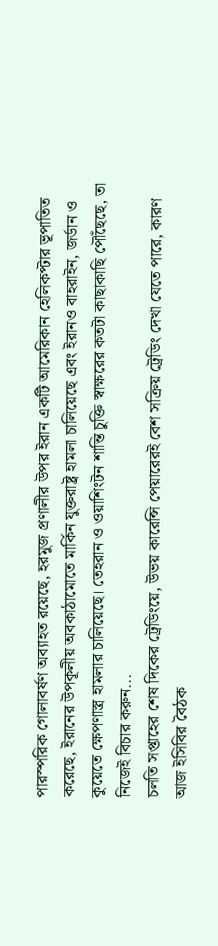পারস্পরিক গোলাবর্ষণ অব্যাহত রয়েছে, হরমুজ প্রণালীর উপর ইরান একটি আমেরিকান হেলিকপ্টার ভূপাতিত করেছে, ইরানের উপকূলীয় অবকাঠামোতে মার্কিন যুক্তরাষ্ট্র হামলা চালিয়েছে এবং ইরানও বাহরাইন, জর্ডান ও কুয়েতে ক্ষেপণাস্ত্র হামলার চালিয়েছে। তেহরান ও ওয়াশিংটন শান্তি চুক্তি স্বাক্ষরের কতটা কাছাকাছি পৌঁছেছে, তা নিজেই বিচার করুন...
চলতি সপ্তাহের শেষ দিকের ট্রেডিংয়ে, উভয় কারেন্সি পেয়ারেরই বেশ সক্রিয় ট্রেডিং দেখা যেতে পারে, কারণ আজ ইসিবির বৈঠক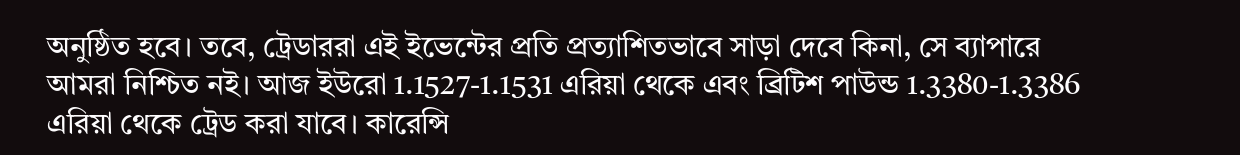অনুষ্ঠিত হবে। তবে, ট্রেডাররা এই ইভেন্টের প্রতি প্রত্যাশিতভাবে সাড়া দেবে কিনা, সে ব্যাপারে আমরা নিশ্চিত নই। আজ ইউরো 1.1527-1.1531 এরিয়া থেকে এবং ব্রিটিশ পাউন্ড 1.3380-1.3386 এরিয়া থেকে ট্রেড করা যাবে। কারেন্সি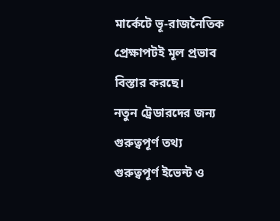মার্কেটে ভূ-রাজনৈতিক প্রেক্ষাপটই মূল প্রভাব বিস্তার করছে।
নতুন ট্রেডারদের জন্য গুরুত্বপূর্ণ তথ্য
গুরুত্বপূর্ণ ইভেন্ট ও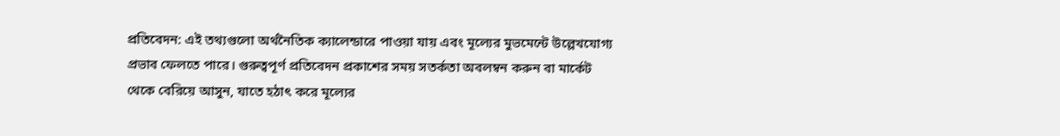প্রতিবেদন: এই তথ্যগুলো অর্থনৈতিক ক্যালেন্ডারে পাওয়া যায় এবং মূল্যের মুভমেন্টে উল্লেখযোগ্য প্রভাব ফেলতে পারে। গুরুত্বপূর্ণ প্রতিবেদন প্রকাশের সময় সতর্কতা অবলম্বন করুন বা মার্কেট থেকে বেরিয়ে আসুন, যাতে হঠাৎ করে মূল্যের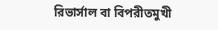রিভার্সাল বা বিপরীতমুখী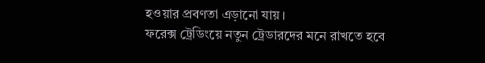হওয়ার প্রবণতা এড়ানো যায়।
ফরেক্স ট্রেডিংয়ে নতুন ট্রেডারদের মনে রাখতে হবে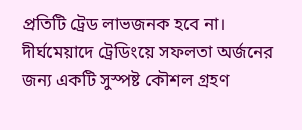প্রতিটি ট্রেড লাভজনক হবে না। দীর্ঘমেয়াদে ট্রেডিংয়ে সফলতা অর্জনের জন্য একটি সুস্পষ্ট কৌশল গ্রহণ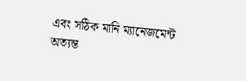এবং সঠিক মানি ম্যানেজমেন্ট অত্যন্ত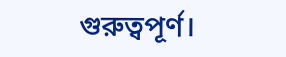গুরুত্বপূর্ণ।